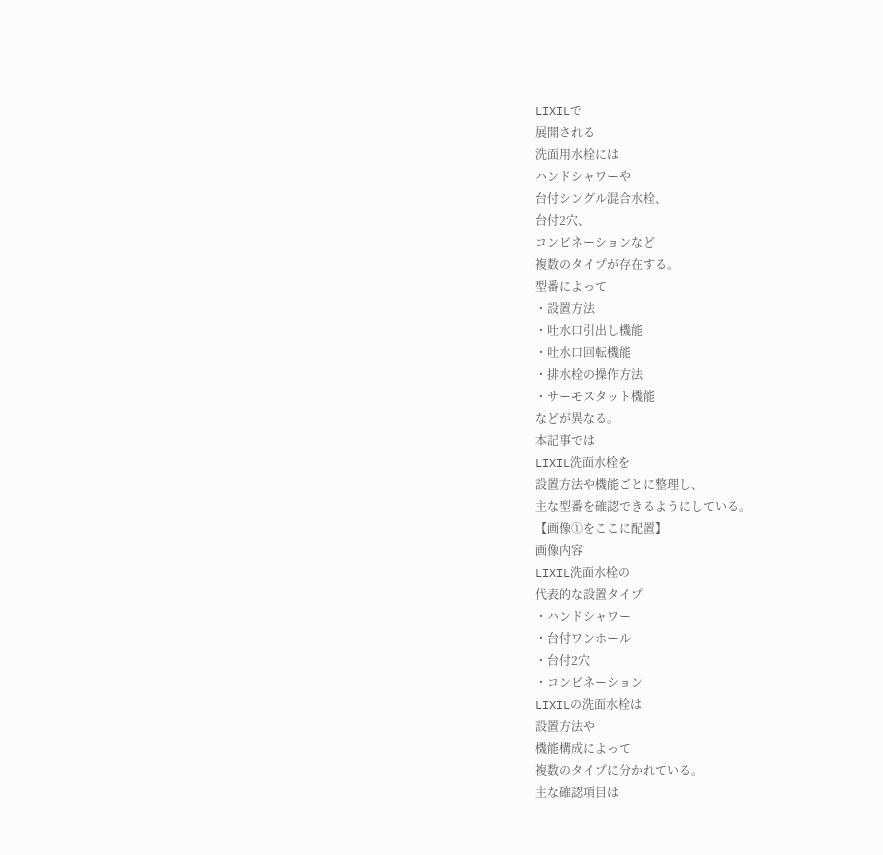LIXILで
展開される
洗面用水栓には
ハンドシャワーや
台付シングル混合水栓、
台付2穴、
コンビネーションなど
複数のタイプが存在する。
型番によって
・設置方法
・吐水口引出し機能
・吐水口回転機能
・排水栓の操作方法
・サーモスタット機能
などが異なる。
本記事では
LIXIL洗面水栓を
設置方法や機能ごとに整理し、
主な型番を確認できるようにしている。
【画像①をここに配置】
画像内容
LIXIL洗面水栓の
代表的な設置タイプ
・ハンドシャワー
・台付ワンホール
・台付2穴
・コンビネーション
LIXILの洗面水栓は
設置方法や
機能構成によって
複数のタイプに分かれている。
主な確認項目は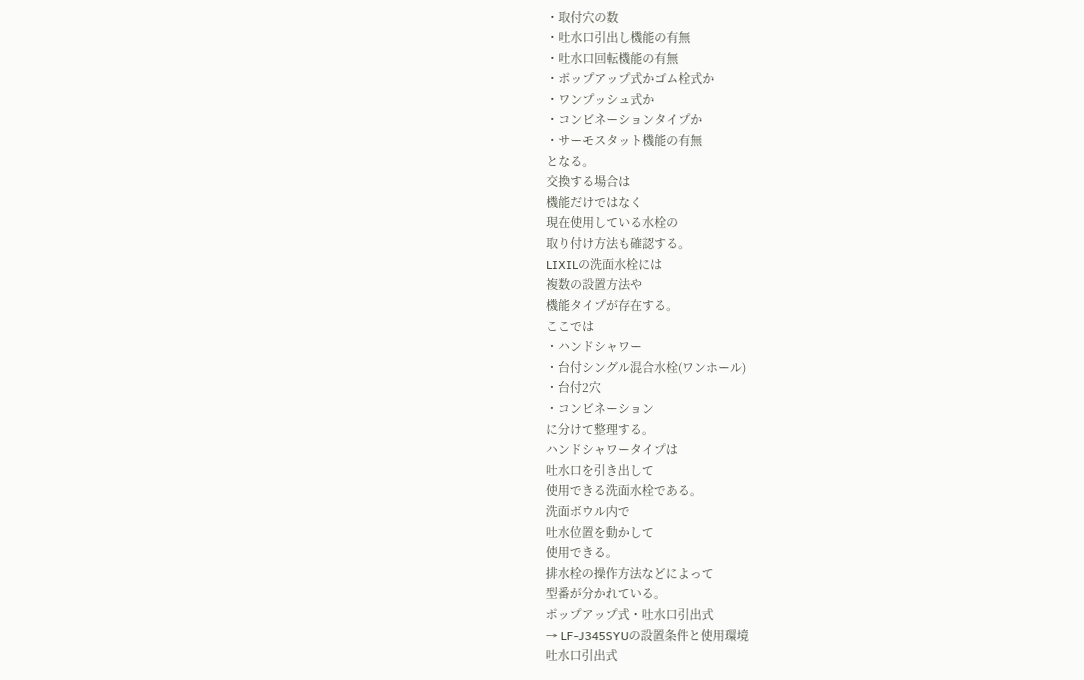・取付穴の数
・吐水口引出し機能の有無
・吐水口回転機能の有無
・ポップアップ式かゴム栓式か
・ワンプッシュ式か
・コンビネーションタイプか
・サーモスタット機能の有無
となる。
交換する場合は
機能だけではなく
現在使用している水栓の
取り付け方法も確認する。
LIXILの洗面水栓には
複数の設置方法や
機能タイプが存在する。
ここでは
・ハンドシャワー
・台付シングル混合水栓(ワンホール)
・台付2穴
・コンビネーション
に分けて整理する。
ハンドシャワータイプは
吐水口を引き出して
使用できる洗面水栓である。
洗面ボウル内で
吐水位置を動かして
使用できる。
排水栓の操作方法などによって
型番が分かれている。
ポップアップ式・吐水口引出式
→ LF-J345SYUの設置条件と使用環境
吐水口引出式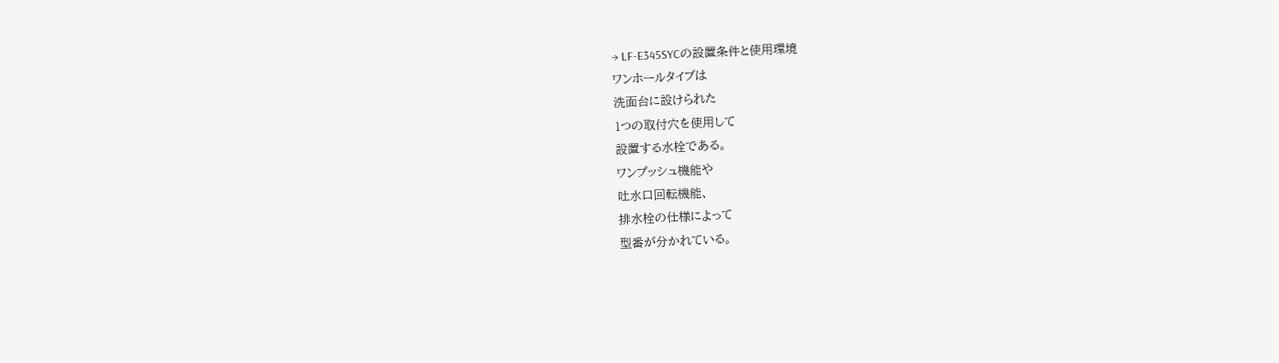→ LF-E345SYCの設置条件と使用環境
ワンホールタイプは
洗面台に設けられた
1つの取付穴を使用して
設置する水栓である。
ワンプッシュ機能や
吐水口回転機能、
排水栓の仕様によって
型番が分かれている。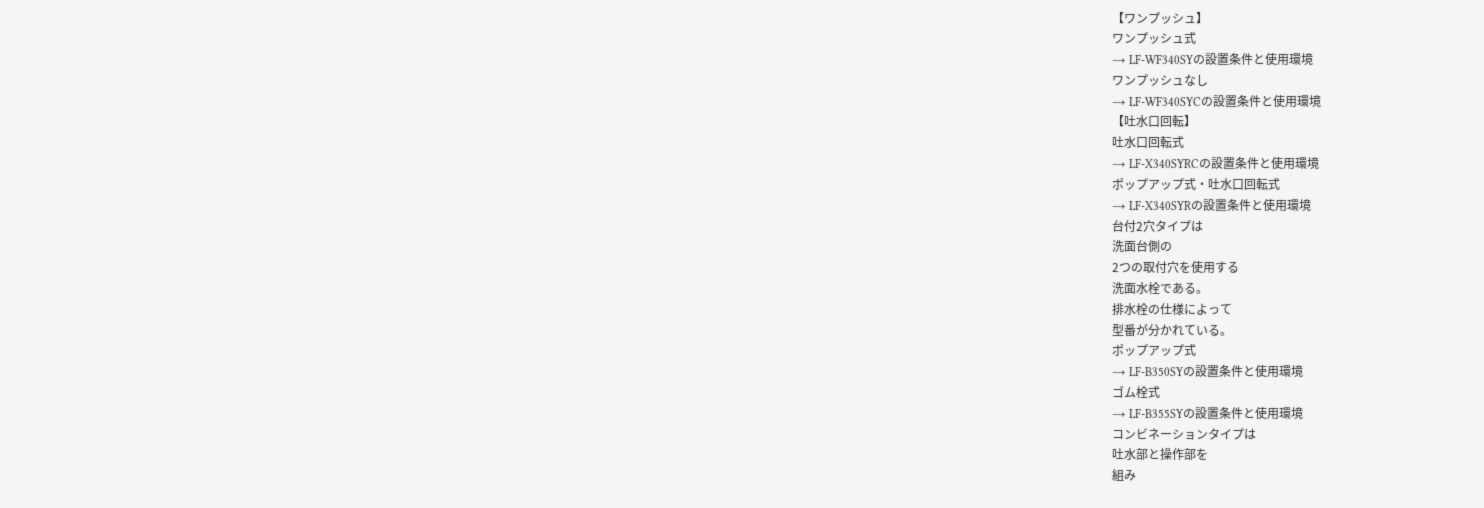【ワンプッシュ】
ワンプッシュ式
→ LF-WF340SYの設置条件と使用環境
ワンプッシュなし
→ LF-WF340SYCの設置条件と使用環境
【吐水口回転】
吐水口回転式
→ LF-X340SYRCの設置条件と使用環境
ポップアップ式・吐水口回転式
→ LF-X340SYRの設置条件と使用環境
台付2穴タイプは
洗面台側の
2つの取付穴を使用する
洗面水栓である。
排水栓の仕様によって
型番が分かれている。
ポップアップ式
→ LF-B350SYの設置条件と使用環境
ゴム栓式
→ LF-B355SYの設置条件と使用環境
コンビネーションタイプは
吐水部と操作部を
組み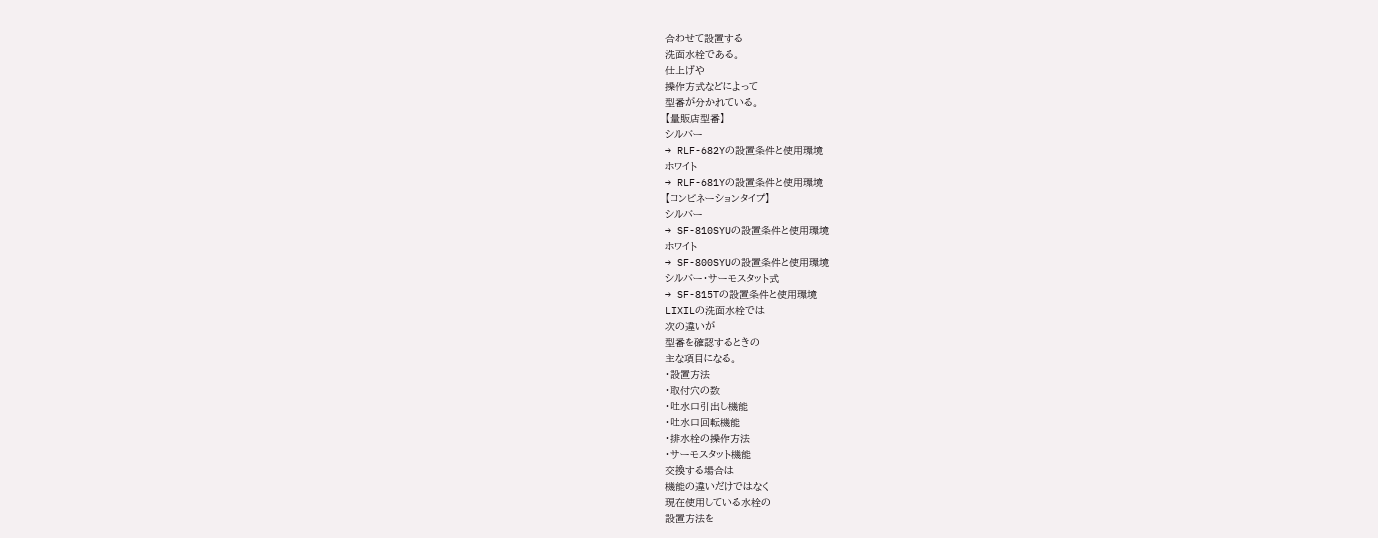合わせて設置する
洗面水栓である。
仕上げや
操作方式などによって
型番が分かれている。
【量販店型番】
シルバー
→ RLF-682Yの設置条件と使用環境
ホワイト
→ RLF-681Yの設置条件と使用環境
【コンビネーションタイプ】
シルバー
→ SF-810SYUの設置条件と使用環境
ホワイト
→ SF-800SYUの設置条件と使用環境
シルバー・サーモスタット式
→ SF-815Tの設置条件と使用環境
LIXILの洗面水栓では
次の違いが
型番を確認するときの
主な項目になる。
・設置方法
・取付穴の数
・吐水口引出し機能
・吐水口回転機能
・排水栓の操作方法
・サーモスタット機能
交換する場合は
機能の違いだけではなく
現在使用している水栓の
設置方法を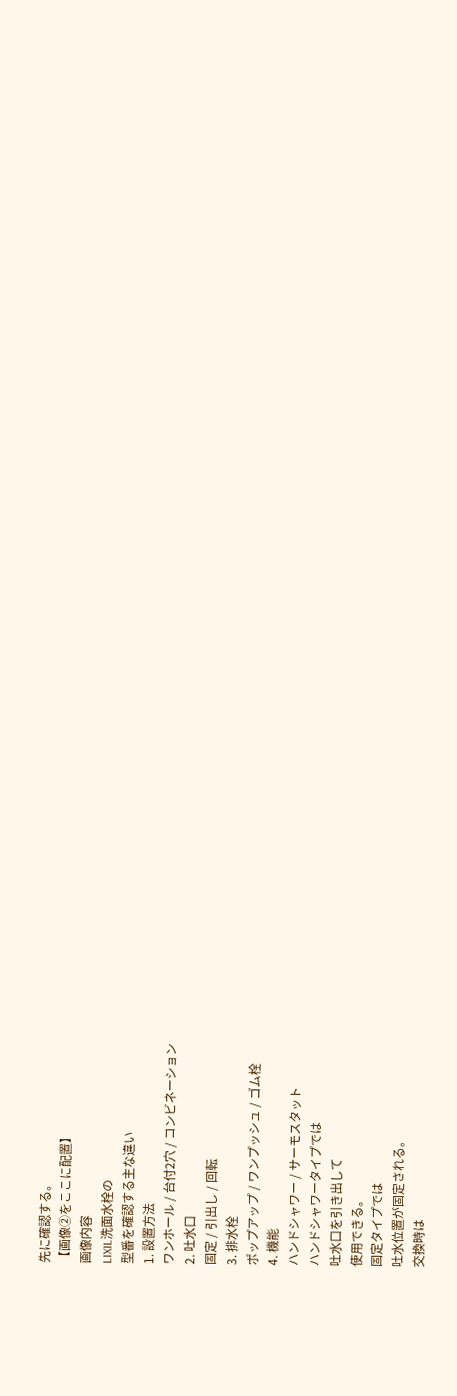先に確認する。
【画像②をここに配置】
画像内容
LIXIL洗面水栓の
型番を確認する主な違い
1. 設置方法
ワンホール / 台付2穴 / コンビネーション
2. 吐水口
固定 / 引出し / 回転
3. 排水栓
ポップアップ / ワンプッシュ / ゴム栓
4. 機能
ハンドシャワー / サーモスタット
ハンドシャワータイプでは
吐水口を引き出して
使用できる。
固定タイプでは
吐水位置が固定される。
交換時は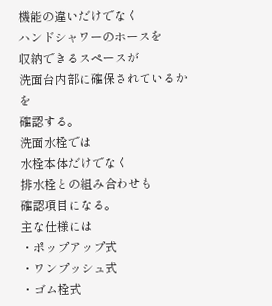機能の違いだけでなく
ハンドシャワーのホースを
収納できるスペースが
洗面台内部に確保されているかを
確認する。
洗面水栓では
水栓本体だけでなく
排水栓との組み合わせも
確認項目になる。
主な仕様には
・ポップアップ式
・ワンプッシュ式
・ゴム栓式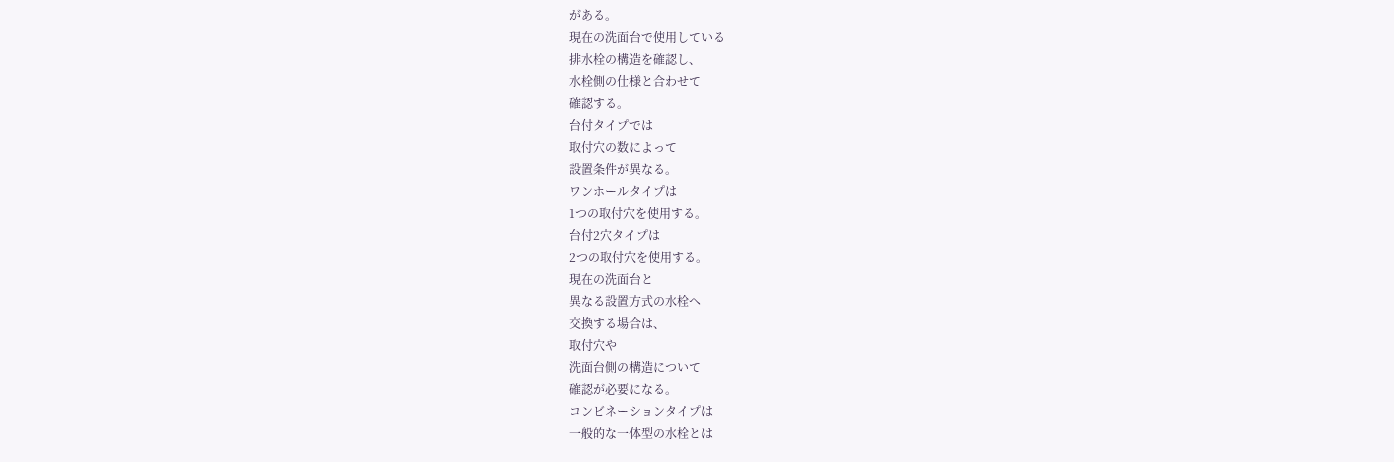がある。
現在の洗面台で使用している
排水栓の構造を確認し、
水栓側の仕様と合わせて
確認する。
台付タイプでは
取付穴の数によって
設置条件が異なる。
ワンホールタイプは
1つの取付穴を使用する。
台付2穴タイプは
2つの取付穴を使用する。
現在の洗面台と
異なる設置方式の水栓へ
交換する場合は、
取付穴や
洗面台側の構造について
確認が必要になる。
コンビネーションタイプは
一般的な一体型の水栓とは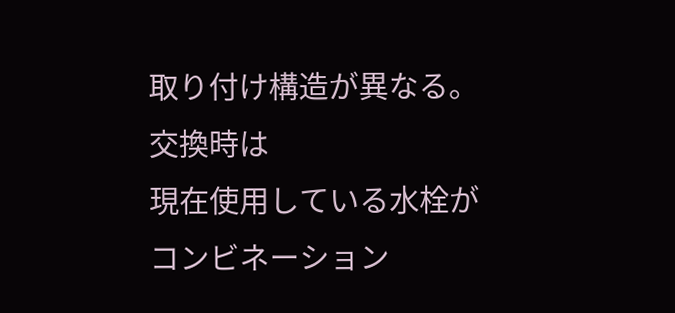取り付け構造が異なる。
交換時は
現在使用している水栓が
コンビネーション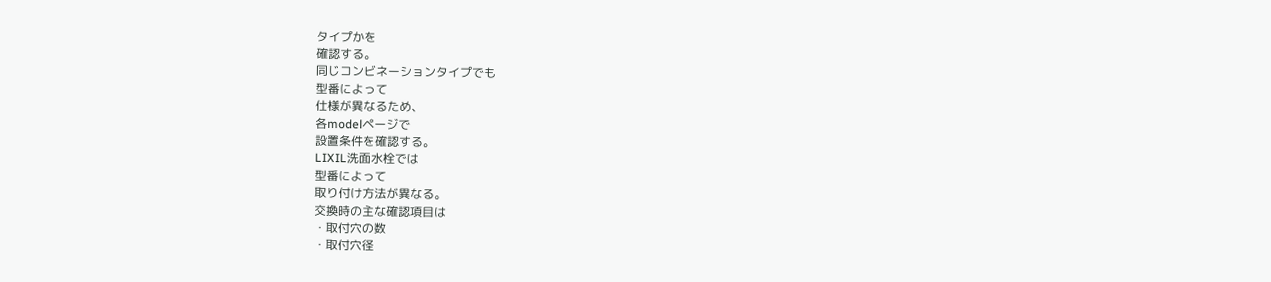タイプかを
確認する。
同じコンビネーションタイプでも
型番によって
仕様が異なるため、
各modelページで
設置条件を確認する。
LIXIL洗面水栓では
型番によって
取り付け方法が異なる。
交換時の主な確認項目は
・取付穴の数
・取付穴径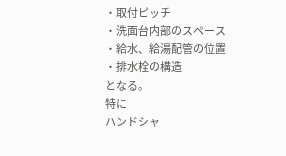・取付ピッチ
・洗面台内部のスペース
・給水、給湯配管の位置
・排水栓の構造
となる。
特に
ハンドシャ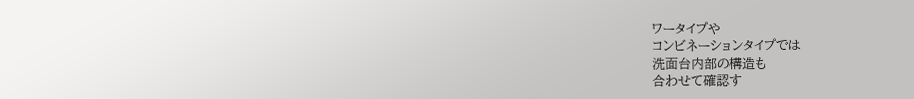ワータイプや
コンビネーションタイプでは
洗面台内部の構造も
合わせて確認す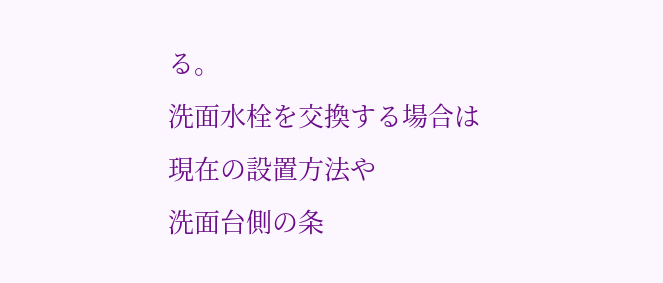る。
洗面水栓を交換する場合は
現在の設置方法や
洗面台側の条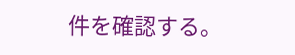件を確認する。